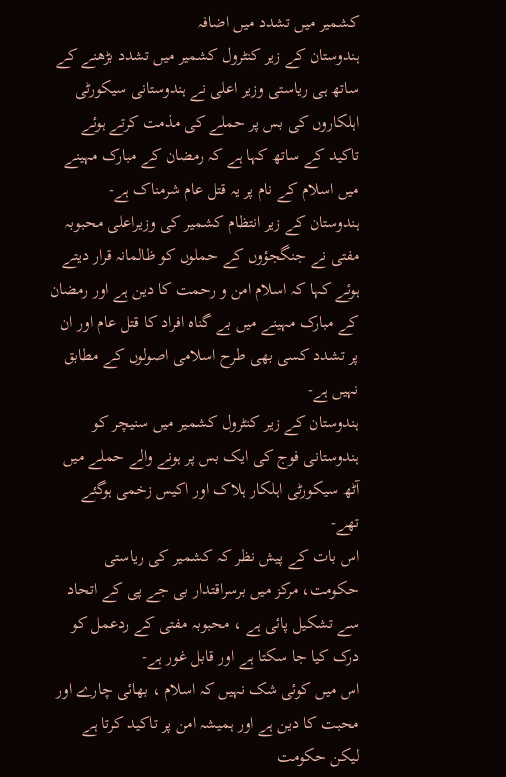کشمیر میں تشدد میں اضافہ
ہندوستان کے زیر کنٹرول کشمیر میں تشدد بڑھنے کے ساتھ ہی ریاستی وزیر اعلی نے ہندوستانی سیکورٹی اہلکاروں کی بس پر حملے کی مذمت کرتے ہوئے تاکید کے ساتھ کہا ہے کہ رمضان کے مبارک مہینے میں اسلام کے نام پر یہ قتل عام شرمناک ہے-
ہندوستان کے زیر انتظام کشمیر کی وزیراعلی محبوبہ مفتی نے جنگجؤوں کے حملوں کو ظالمانہ قرار دیتے ہوئے کہا کہ اسلام امن و رحمت کا دین ہے اور رمضان کے مبارک مہینے میں بے گناہ افراد کا قتل عام اور ان پر تشدد کسی بھی طرح اسلامی اصولوں کے مطابق نہیں ہے-
ہندوستان کے زیر کنٹرول کشمیر میں سنیچر کو ہندوستانی فوج کی ایک بس پر ہونے والے حملے میں آٹھ سیکورٹی اہلکار ہلاک اور اکیس زخمی ہوگئے تھے-
اس بات کے پیش نظر کہ کشمیر کی ریاستی حکومت، مرکز میں برسراقتدار بی جے پی کے اتحاد سے تشکیل پائی ہے ، محبوبہ مفتی کے ردعمل کو درک کیا جا سکتا ہے اور قابل غور ہے-
اس میں کوئی شک نہیں کہ اسلام ، بھائی چارے اور محبت کا دین ہے اور ہمیشہ امن پر تاکید کرتا ہے لیکن حکومت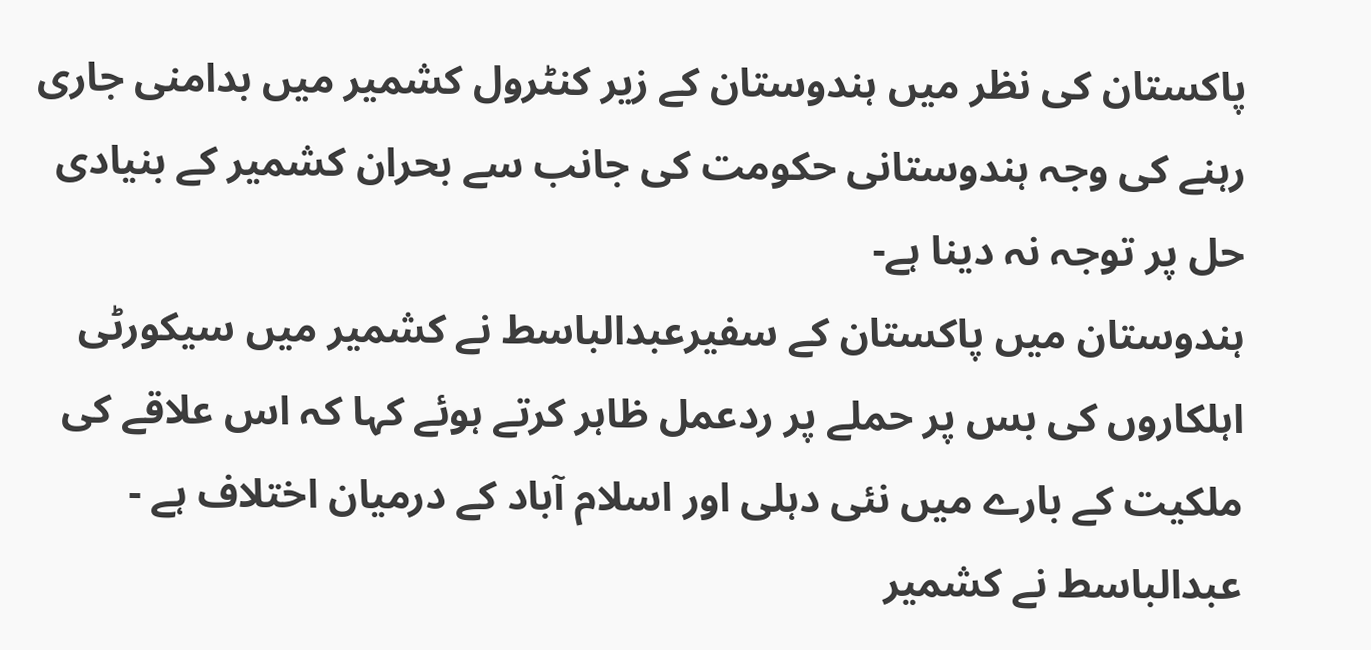پاکستان کی نظر میں ہندوستان کے زیر کنٹرول کشمیر میں بدامنی جاری رہنے کی وجہ ہندوستانی حکومت کی جانب سے بحران کشمیر کے بنیادی حل پر توجہ نہ دینا ہے-
ہندوستان میں پاکستان کے سفیرعبدالباسط نے کشمیر میں سیکورٹی اہلکاروں کی بس پر حملے پر ردعمل ظاہر کرتے ہوئے کہا کہ اس علاقے کی ملکیت کے بارے میں نئی دہلی اور اسلام آباد کے درمیان اختلاف ہے - عبدالباسط نے کشمیر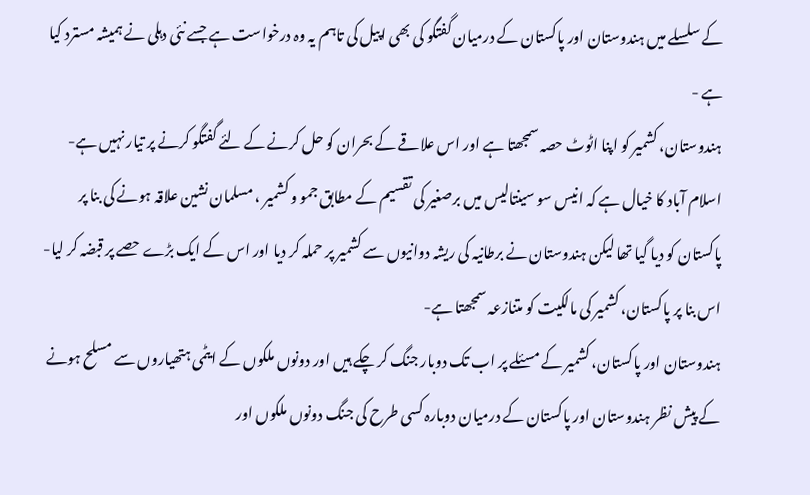کے سلسلے میں ہندوستان اور پاکستان کے درمیان گفتگو کی بھی اپیل کی تاہم یہ وہ درخواست ہے جسے نئی دہلی نے ہمیشہ مسترد کیا ہے -
ہندوستان، کشمیر کو اپنا اٹوٹ حصہ سمجھتا ہے اور اس علاقے کے بحران کو حل کرنے کے لئے گفتگو کرنے پر تیار نہیں ہے- اسلام آباد کا خیال ہے کہ انیس سو سینتالیس میں برصغیر کی تقسیم کے مطابق جمو و کشمیر ، مسلمان نشین علاقہ ہونے کی بنا پر پاکستان کو دیا گیا تھا لیکن ہندوستان نے برطانیہ کی ریشہ دوانیوں سے کشمیر پر حملہ کر دیا اور اس کے ایک بڑے حصے پر قبضہ کر لیا- اس بنا پر پاکستان، کشمیر کی مالکیت کو متنازعہ سمجھتا ہے-
ہندوستان اور پاکستان، کشمیر کے مسئلے پر اب تک دوبار جنگ کر چکے ہیں اور دونوں ملکوں کے ایٹمی ہتھیاروں سے مسلح ہونے کے پیش نظر ہندوستان اور پاکستان کے درمیان دوبارہ کسی طرح کی جنگ دونوں ملکوں اور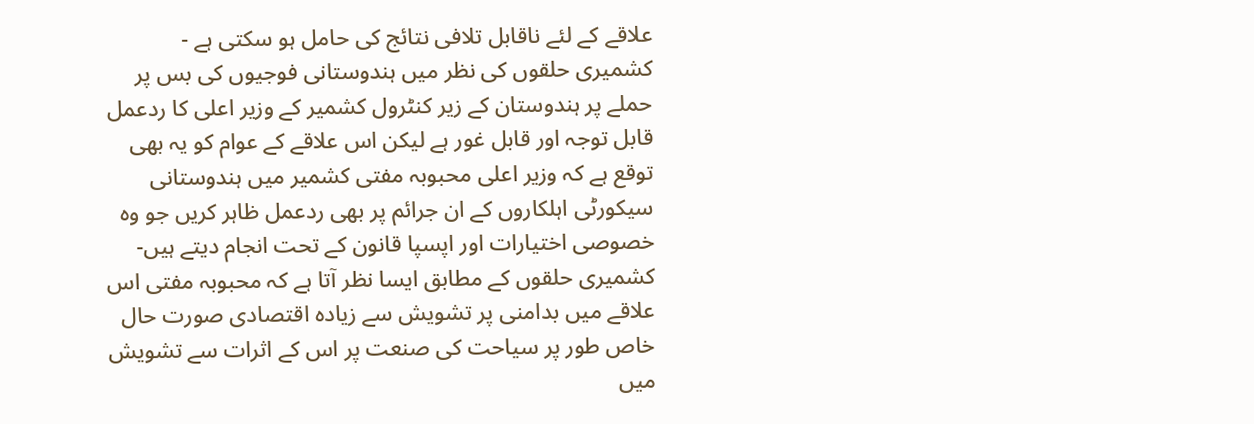علاقے کے لئے ناقابل تلافی نتائج کی حامل ہو سکتی ہے -
کشمیری حلقوں کی نظر میں ہندوستانی فوجیوں کی بس پر حملے پر ہندوستان کے زیر کنٹرول کشمیر کے وزیر اعلی کا ردعمل قابل توجہ اور قابل غور ہے لیکن اس علاقے کے عوام کو یہ بھی توقع ہے کہ وزیر اعلی محبوبہ مفتی کشمیر میں ہندوستانی سیکورٹی اہلکاروں کے ان جرائم پر بھی ردعمل ظاہر کریں جو وہ خصوصی اختیارات اور اپسپا قانون کے تحت انجام دیتے ہیں-
کشمیری حلقوں کے مطابق ایسا نظر آتا ہے کہ محبوبہ مفتی اس علاقے میں بدامنی پر تشویش سے زیادہ اقتصادی صورت حال خاص طور پر سیاحت کی صنعت پر اس کے اثرات سے تشویش میں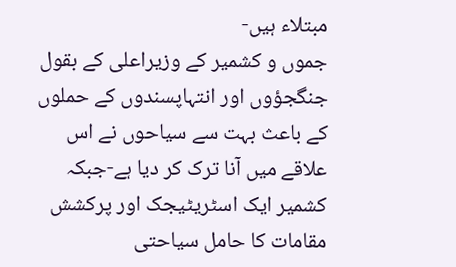مبتلاء ہیں-
جموں و کشمیر کے وزیراعلی کے بقول جنگجؤوں اور انتہاپسندوں کے حملوں کے باعث بہت سے سیاحوں نے اس علاقے میں آنا ترک کر دیا ہے-جبکہ کشمیر ایک اسٹریٹیجک اور پرکشش مقامات کا حامل سیاحتی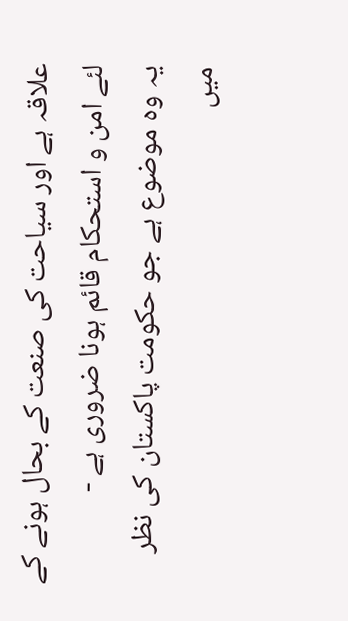علاقہ ہے اور سیاحت کی صنعت کے بحال ہونے کے لئے امن و استحکام قائم ہونا ضروری ہے -
یہ وہ موضوع ہے جو حکومت پاکستان کی نظر میں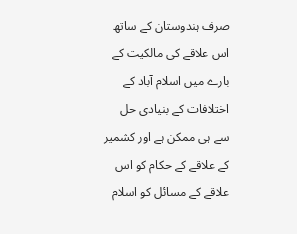صرف ہندوستان کے ساتھ اس علاقے کی مالکیت کے بارے میں اسلام آباد کے اختلافات کے بنیادی حل سے ہی ممکن ہے اور کشمیر کے علاقے کے حکام کو اس علاقے کے مسائل کو اسلام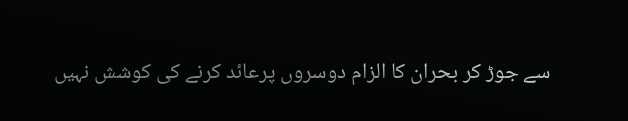سے جوڑ کر بحران کا الزام دوسروں پرعائد کرنے کی کوشش نہیں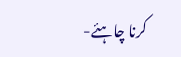کرنا چاہئے-